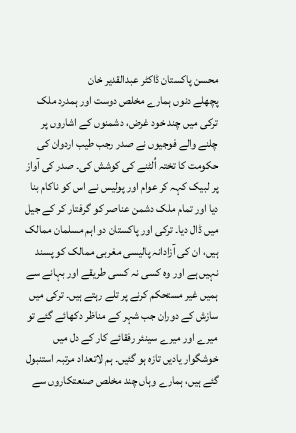محسن پاکستان ڈاکٹر عبدالقدیر خان
پچھلے دنوں ہمارے مخلص دوست اور ہمدرد ملک ترکی میں چند خود غرض، دشمنوں کے اشاروں پر چلنے والے فوجیوں نے صدر رجب طیب اردوان کی حکومت کا تختہ اُلٹنے کی کوشش کی۔ صدر کی آواز پر لبیک کہہ کر عوام اور پولیس نے اس کو ناکام بنا دیا اور تمام ملک دشمن عناصر کو گرفتار کر کے جیل میں ڈال دیا۔ ترکی اور پاکستان دو اہم مسلمان ممالک ہیں، ان کی آزادانہ پالیسی مغربی ممالک کو پسند نہیں ہے اور وہ کسی نہ کسی طریقے اور بہانے سے ہمیں غیر مستحکم کرنے پر تلے رہتے ہیں۔ ترکی میں سازش کے دوران جب شہر کے مناظر دکھائے گئے تو میرے اور میرے سینئر رفقائے کار کے دل میں خوشگوار یادیں تازہ ہو گئیں۔ ہم لاتعداد مرتبہ استنبول گئے ہیں، ہمارے وہاں چند مخلص صنعتکاروں سے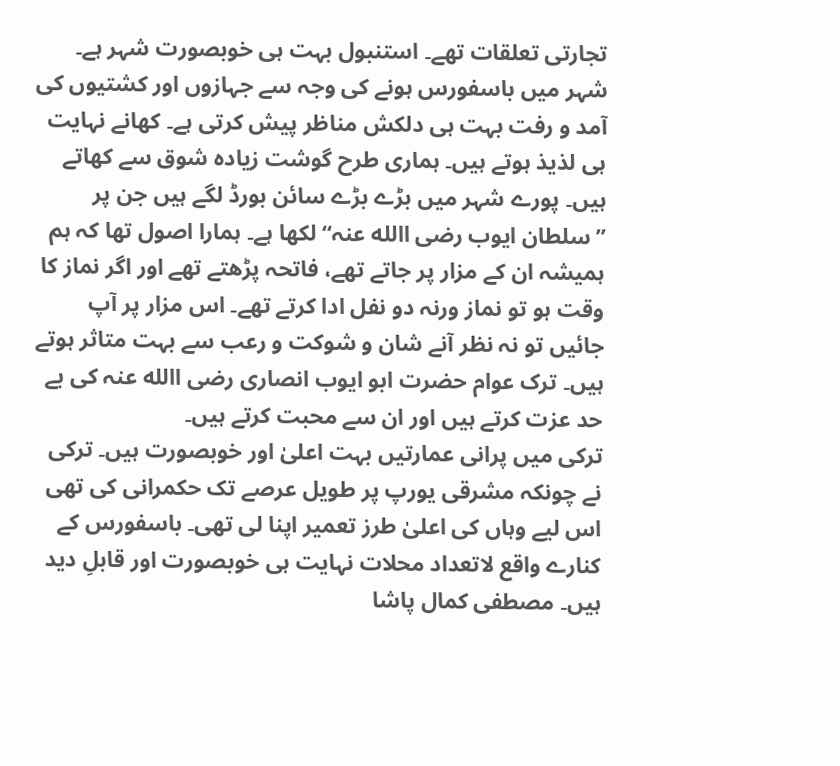تجارتی تعلقات تھے۔ استنبول بہت ہی خوبصورت شہر ہے۔ شہر میں باسفورس ہونے کی وجہ سے جہازوں اور کشتیوں کی آمد و رفت بہت ہی دلکش مناظر پیش کرتی ہے۔ کھانے نہایت ہی لذیذ ہوتے ہیں۔ ہماری طرح گوشت زیادہ شوق سے کھاتے ہیں۔ پورے شہر میں بڑے بڑے سائن بورڈ لگے ہیں جن پر ’’سلطان ایوب رضی االله عنہ‘‘ لکھا ہے۔ ہمارا اصول تھا کہ ہم ہمیشہ ان کے مزار پر جاتے تھے، فاتحہ پڑھتے تھے اور اگر نماز کا وقت ہو تو نماز ورنہ دو نفل ادا کرتے تھے۔ اس مزار پر آپ جائیں تو نہ نظر آنے شان و شوکت و رعب سے بہت متاثر ہوتے ہیں۔ ترک عوام حضرت ابو ایوب انصاری رضی االله عنہ کی بے حد عزت کرتے ہیں اور ان سے محبت کرتے ہیں۔
ترکی میں پرانی عمارتیں بہت اعلیٰ اور خوبصورت ہیں۔ ترکی نے چونکہ مشرقی یورپ پر طویل عرصے تک حکمرانی کی تھی اس لیے وہاں کی اعلیٰ طرز تعمیر اپنا لی تھی۔ باسفورس کے کنارے واقع لاتعداد محلات نہایت ہی خوبصورت اور قابلِ دید ہیں۔ مصطفی کمال پاشا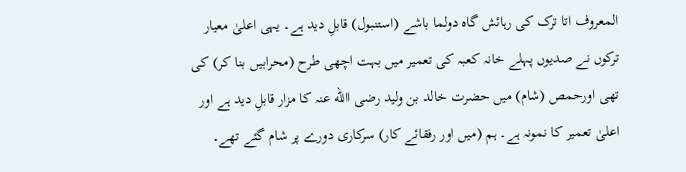المعروف اتا ترک کی رہائش گاہ دولما باشے (استنبول) قابلِ دید ہے۔ یہی اعلیٰ معیار ترکوں نے صدیوں پہلے خانہ کعبہ کی تعمیر میں بہت اچھی طرح (محرابیں بنا کر) کی تھی اورحمص (شام) میں حضرت خالد بن ولید رضی االله عنہ کا مزار قابلِ دید ہے اور اعلیٰ تعمیر کا نمونہ ہے۔ ہم (میں اور رفقائے کار) سرکاری دورے پر شام گئے تھے۔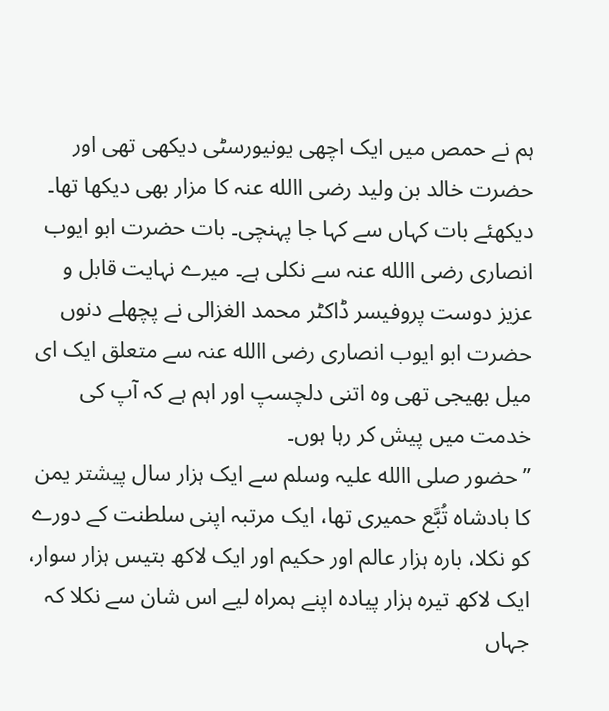ہم نے حمص میں ایک اچھی یونیورسٹی دیکھی تھی اور حضرت خالد بن ولید رضی االله عنہ کا مزار بھی دیکھا تھا۔
دیکھئے بات کہاں سے کہا جا پہنچی۔ بات حضرت ابو ایوب انصاری رضی االله عنہ سے نکلی ہے۔ میرے نہایت قابل و عزیز دوست پروفیسر ڈاکٹر محمد الغزالی نے پچھلے دنوں حضرت ابو ایوب انصاری رضی االله عنہ سے متعلق ایک ای میل بھیجی تھی وہ اتنی دلچسپ اور اہم ہے کہ آپ کی خدمت میں پیش کر رہا ہوں۔
’’حضور صلی االله علیہ وسلم سے ایک ہزار سال پیشتر یمن کا بادشاہ تُبَّع حمیری تھا، ایک مرتبہ اپنی سلطنت کے دورے کو نکلا، بارہ ہزار عالم اور حکیم اور ایک لاکھ بتیس ہزار سوار، ایک لاکھ تیرہ ہزار پیادہ اپنے ہمراہ لیے اس شان سے نکلا کہ جہاں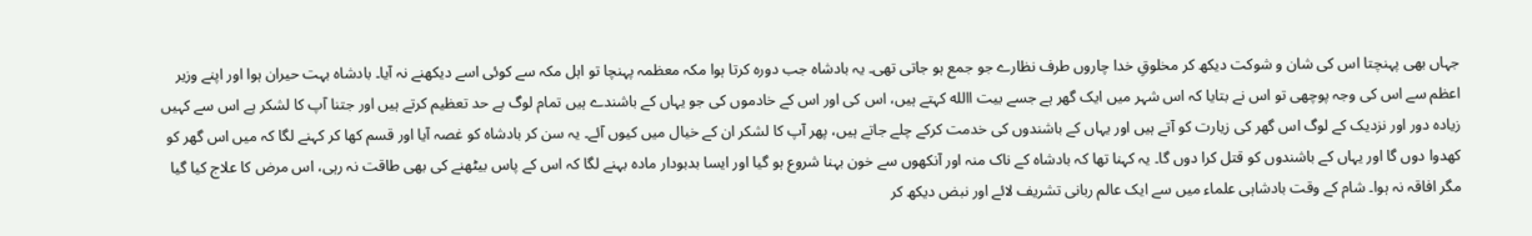جہاں بھی پہنچتا اس کی شان و شوکت دیکھ کر مخلوقِ خدا چاروں طرف نظارے جو جمع ہو جاتی تھی۔ یہ بادشاہ جب دورہ کرتا ہوا مکہ معظمہ پہنچا تو اہل مکہ سے کوئی اسے دیکھنے نہ آیا۔ بادشاہ بہت حیران ہوا اور اپنے وزیر اعظم سے اس کی وجہ پوچھی تو اس نے بتایا کہ اس شہر میں ایک گھر ہے جسے بیت االله کہتے ہیں، اس کی اور اس کے خادموں کی جو یہاں کے باشندے ہیں تمام لوگ بے حد تعظیم کرتے ہیں اور جتنا آپ کا لشکر ہے اس سے کہیں زیادہ دور اور نزدیک کے لوگ اس گھر کی زیارت کو آتے ہیں اور یہاں کے باشندوں کی خدمت کرکے چلے جاتے ہیں، پھر آپ کا لشکر ان کے خیال میں کیوں آئے۔ یہ سن کر بادشاہ کو غصہ آیا اور قسم کھا کر کہنے لگا کہ میں اس گھر کو کھدوا دوں گا اور یہاں کے باشندوں کو قتل کرا دوں گا۔ یہ کہنا تھا کہ بادشاہ کے ناک منہ اور آنکھوں سے خون بہنا شروع ہو گیا اور ایسا بدبودار مادہ بہنے لگا کہ اس کے پاس بیٹھنے کی بھی طاقت نہ رہی، اس مرض کا علاج کیا گیا مگر افاقہ نہ ہوا۔ شام کے وقت بادشاہی علماء میں سے ایک عالم ربانی تشریف لائے اور نبض دیکھ کر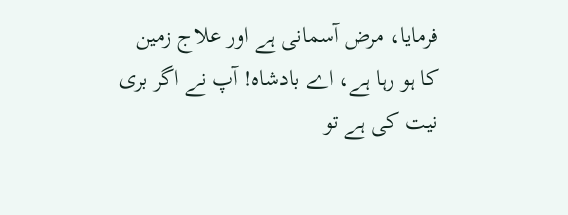فرمایا، مرض آسمانی ہے اور علاج زمین کا ہو رہا ہے، اے بادشاہ! آپ نے اگر بری نیت کی ہے تو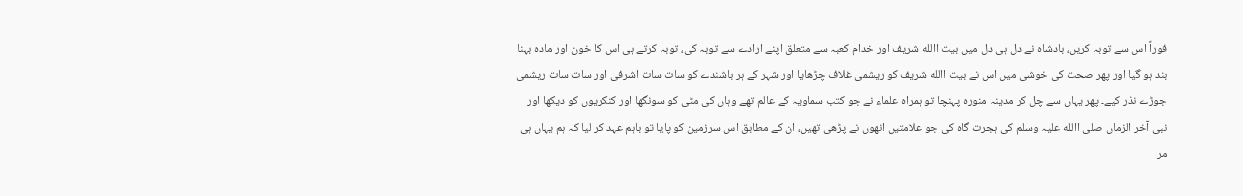فوراً اس سے توبہ کریں، بادشاہ نے دل ہی دل میں بیت االله شریف اور خدام کعبہ سے متعلق اپنے ارادے سے توبہ کی، توبہ کرتے ہی اس کا خون اور مادہ بہنا بند ہو گیا اور پھر صحت کی خوشی میں اس نے بیت االله شریف کو ریشمی غلاف چڑھایا اور شہر کے ہر باشندے کو سات سات اشرفی اور سات سات ریشمی جوڑے نذر کیے۔ پھر یہاں سے چل کر مدینہ منورہ پہنچا تو ہمراہ علماء نے جو کتب سماویہ کے عالم تھے وہاں کی مٹی کو سونگھا اور کنکریوں کو دیکھا اور نبی آخر الزماں صلی االله علیہ وسلم کی ہجرت گاہ کی جو علامتیں انھوں نے پڑھی تھیں، ان کے مطابق اس سرزمین کو پایا تو باہم عہد کر لیا کہ ہم یہاں ہی مر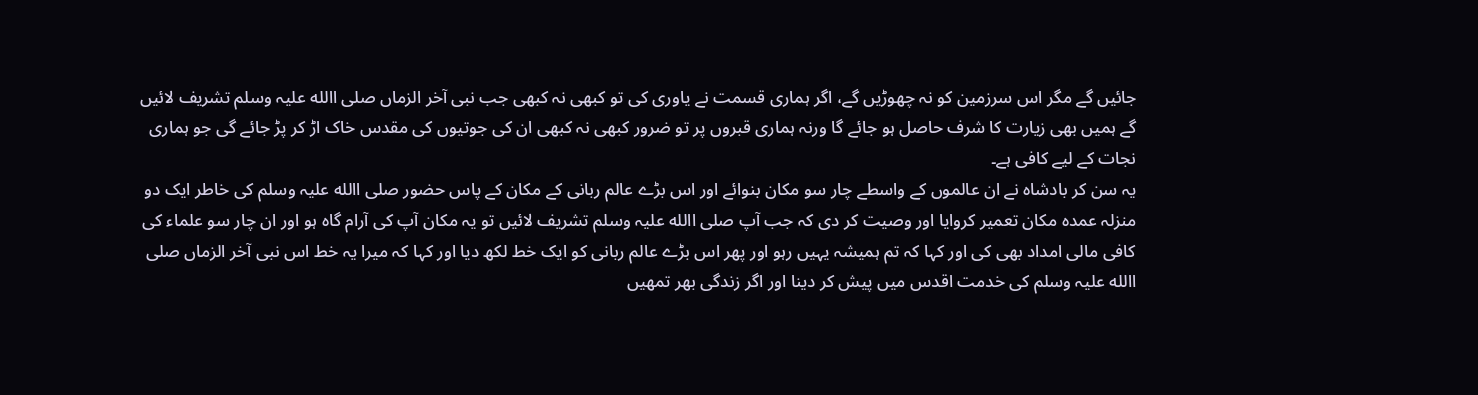جائیں گے مگر اس سرزمین کو نہ چھوڑیں گے، اگر ہماری قسمت نے یاوری کی تو کبھی نہ کبھی جب نبی آخر الزماں صلی االله علیہ وسلم تشریف لائیں گے ہمیں بھی زیارت کا شرف حاصل ہو جائے گا ورنہ ہماری قبروں پر تو ضرور کبھی نہ کبھی ان کی جوتیوں کی مقدس خاک اڑ کر پڑ جائے گی جو ہماری نجات کے لیے کافی ہے۔
یہ سن کر بادشاہ نے ان عالموں کے واسطے چار سو مکان بنوائے اور اس بڑے عالم ربانی کے مکان کے پاس حضور صلی االله علیہ وسلم کی خاطر ایک دو منزلہ عمدہ مکان تعمیر کروایا اور وصیت کر دی کہ جب آپ صلی االله علیہ وسلم تشریف لائیں تو یہ مکان آپ کی آرام گاہ ہو اور ان چار سو علماء کی کافی مالی امداد بھی کی اور کہا کہ تم ہمیشہ یہیں رہو اور پھر اس بڑے عالم ربانی کو ایک خط لکھ دیا اور کہا کہ میرا یہ خط اس نبی آخر الزماں صلی االله علیہ وسلم کی خدمت اقدس میں پیش کر دینا اور اگر زندگی بھر تمھیں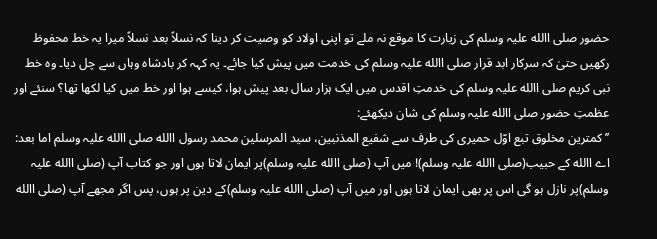حضور صلی االله علیہ وسلم کی زیارت کا موقع نہ ملے تو اپنی اولاد کو وصیت کر دینا کہ نسلاً بعد نسلاً میرا یہ خط محفوظ رکھیں حتیٰ کہ سرکار ابد قرار صلی االله علیہ وسلم کی خدمت میں پیش کیا جائے۔ یہ کہہ کر بادشاہ وہاں سے چل دیا۔ وہ خط نبی کریم صلی االله علیہ وسلم کی خدمتِ اقدس میں ایک ہزار سال بعد پیش ہوا، کیسے ہوا اور خط میں کیا لکھا تھا؟ سنئے اور عظمتِ حضور صلی االله علیہ وسلم کی شان دیکھئے:
’’کمترین مخلوق تبع اوّل حمیری کی طرف سے شفیع المذنبین، سید المرسلین محمد رسول االله صلی االله علیہ وسلم اما بعد: اے االله کے حبیب(صلی االله علیہ وسلم)! میں آپ (صلی االله علیہ وسلم)پر ایمان لاتا ہوں اور جو کتاب آپ (صلی االله علیہ وسلم)پر نازل ہو گی اس پر بھی ایمان لاتا ہوں اور میں آپ (صلی االله علیہ وسلم)کے دین پر ہوں، پس اگر مجھے آپ (صلی االله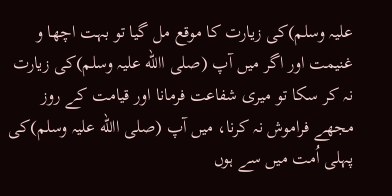علیہ وسلم)کی زیارت کا موقع مل گیا تو بہت اچھا و غنیمت اور اگر میں آپ (صلی االله علیہ وسلم)کی زیارت نہ کر سکا تو میری شفاعت فرمانا اور قیامت کے روز مجھے فراموش نہ کرنا، میں آپ (صلی االله علیہ وسلم)کی پہلی اُمت میں سے ہوں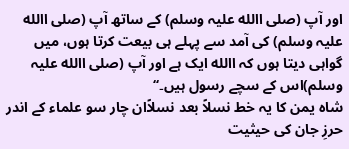اور آپ (صلی االله علیہ وسلم) کے ساتھ آپ (صلی االله علیہ وسلم) کی آمد سے پہلے ہی بیعت کرتا ہوں، میں گواہی دیتا ہوں کہ االله ایک ہے اور آپ (صلی االله علیہ وسلم)اس کے سچے رسول ہیں۔‘‘
شاہ یمن کا یہ خط نسلاً بعد نسلاًان چار سو علماء کے اندر حرزِ جان کی حیثیت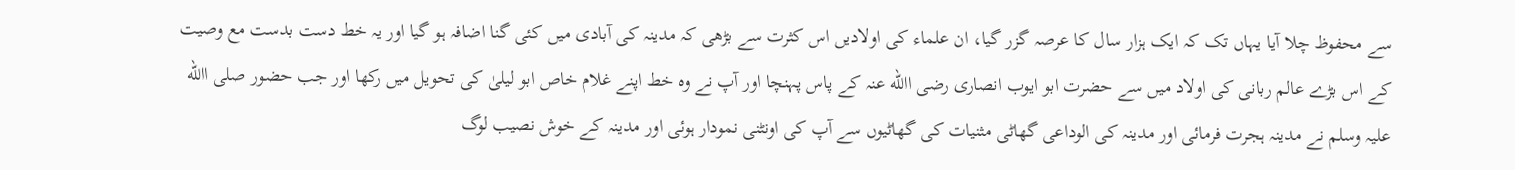سے محفوظ چلا آیا یہاں تک کہ ایک ہزار سال کا عرصہ گزر گیا، ان علماء کی اولادیں اس کثرت سے بڑھی کہ مدینہ کی آبادی میں کئی گنا اضافہ ہو گیا اور یہ خط دست بدست مع وصیت کے اس بڑے عالم ربانی کی اولاد میں سے حضرت ابو ایوب انصاری رضی االله عنہ کے پاس پہنچا اور آپ نے وہ خط اپنے غلام خاص ابو لیلیٰ کی تحویل میں رکھا اور جب حضور صلی االله علیہ وسلم نے مدینہ ہجرت فرمائی اور مدینہ کی الوداعی گھاٹی مثنیات کی گھاٹیوں سے آپ کی اونٹنی نمودار ہوئی اور مدینہ کے خوش نصیب لوگ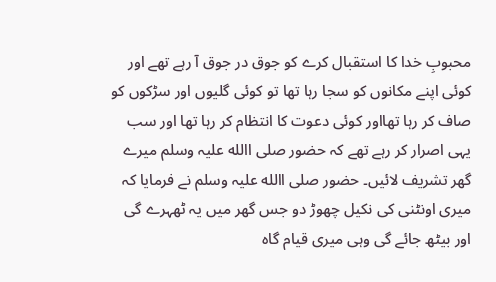محبوبِ خدا کا استقبال کرے کو جوق در جوق آ رہے تھے اور کوئی اپنے مکانوں کو سجا رہا تھا تو کوئی گلیوں اور سڑکوں کو صاف کر رہا تھااور کوئی دعوت کا انتظام کر رہا تھا اور سب یہی اصرار کر رہے تھے کہ حضور صلی االله علیہ وسلم میرے گھر تشریف لائیں۔ حضور صلی االله علیہ وسلم نے فرمایا کہ میری اونٹنی کی نکیل چھوڑ دو جس گھر میں یہ ٹھہرے گی اور بیٹھ جائے گی وہی میری قیام گاہ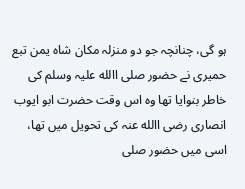ہو گی، چنانچہ جو دو منزلہ مکان شاہ یمن تبع حمیری نے حضور صلی االله علیہ وسلم کی خاطر بنوایا تھا وہ اس وقت حضرت ابو ایوب انصاری رضی االله عنہ کی تحویل میں تھا، اسی میں حضور صلی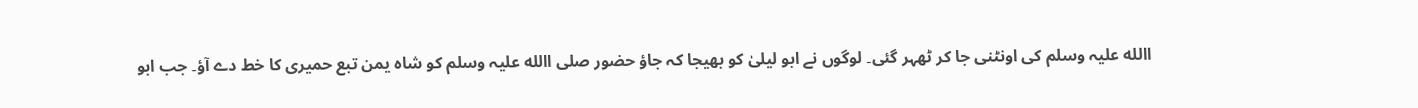االله علیہ وسلم کی اونٹنی جا کر ٹھہر گئی۔ لوگوں نے ابو لیلیٰ کو بھیجا کہ جاؤ حضور صلی االله علیہ وسلم کو شاہ یمن تبع حمیری کا خط دے آؤ۔ جب ابو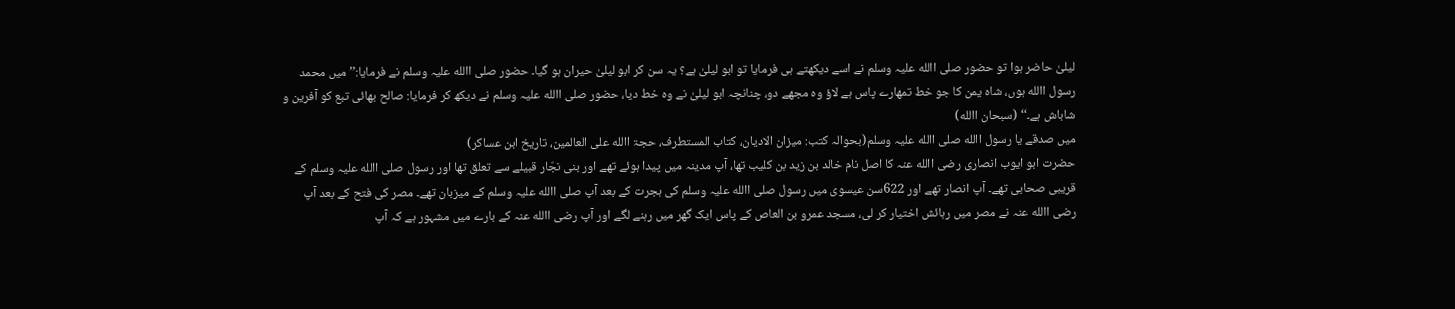لیلیٰ حاضر ہوا تو حضور صلی االله علیہ وسلم نے اسے دیکھتے ہی فرمایا تو ابو لیلیٰ ہے؟ یہ سن کر ابو لیلیٰ حیران ہو گیا۔ حضور صلی االله علیہ وسلم نے فرمایا:’’ میں محمد رسول االله ہوں، شاہ یمن کا جو خط تمھارے پاس ہے لاؤ وہ مجھے دو، چنانچہ ابو لیلیٰ نے وہ خط دیا، حضور صلی االله علیہ وسلم نے دیکھ کر فرمایا: صالح بھائی تبع کو آفرین و شاباش ہے۔‘‘ (سبحان االله)
میں صدقے یا رسول االله صلی االله علیہ وسلم(بحوالہ کتب: میزان الادیان، کتاب المستطرف، حجۃ االله علی العالمین، تاریخ ابن عساکر)
حضرت ابو ایوب انصاری رضی االله عنہ کا اصل نام خالد بن زید بن کلیب تھا، آپ مدینہ میں پیدا ہوئے تھے اور بنی نجّار قبیلے سے تعلق تھا اور رسول صلی االله علیہ وسلم کے قریبی صحابی تھے۔ آپ انصار تھے اور 622سن عیسوی میں رسول صلی االله علیہ وسلم کی ہجرت کے بعد آپ صلی االله علیہ وسلم کے میزبان تھے۔ مصر کی فتح کے بعد آپ رضی االله عنہ نے مصر میں رہائش اختیار کر لی، مسجد عمرو بن العاص کے پاس ایک گھر میں رہنے لگے اور آپ رضی االله عنہ کے بارے میں مشہور ہے کہ آپ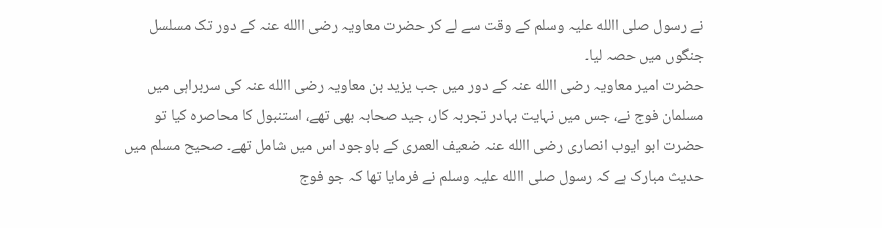نے رسول صلی االله علیہ وسلم کے وقت سے لے کر حضرت معاویہ رضی االله عنہ کے دور تک مسلسل جنگوں میں حصہ لیا۔
حضرت امیر معاویہ رضی االله عنہ کے دور میں جب یزید بن معاویہ رضی االله عنہ کی سربراہی میں مسلمان فوج نے، جس میں نہایت بہادر تجربہ کار، جید صحابہ بھی تھے، استنبول کا محاصرہ کیا تو حضرت ابو ایوب انصاری رضی االله عنہ ضعیف العمری کے باوجود اس میں شامل تھے۔ صحیح مسلم میں حدیث مبارک ہے کہ رسول صلی االله علیہ وسلم نے فرمایا تھا کہ جو فوج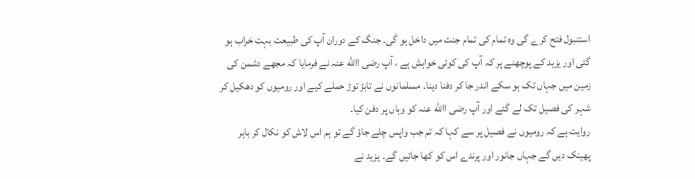استنبول فتح کرے گی وہ تمام کی تمام جنت میں داخل ہو گی۔ جنگ کے دوران آپ کی طبیعت بہت خراب ہو گئی اور یزید کے پوچھنے پر کہ آپ کی کوئی خواہش ہے ، آپ رضی االله عنہ نے فرمایا کہ مجھے دشمن کی زمین میں جہاں تک ہو سکے اندر جا کر دفنا دینا۔ مسلمانوں نے تابڑ توڑ حملے کیے اور رومیوں کو دھکیل کر شہر کی فصیل تک لے گئے اور آپ رضی االله عنہ کو وہاں پر دفن کیا۔
روایت ہے کہ رومیوں نے فصیل پر سے کہا کہ تم جب واپس چلے جاؤ گے تو ہم اس لاش کو نکال کر باہر پھینک دیں گے جہاں جانور اور پرندے اس کو کھا جائیں گے۔ یزید نے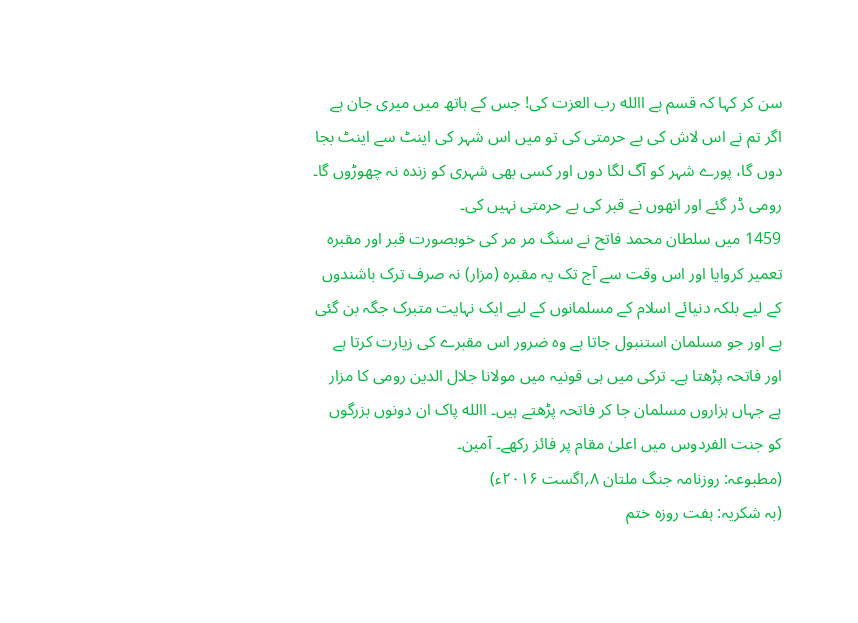سن کر کہا کہ قسم ہے االله رب العزت کی! جس کے ہاتھ میں میری جان ہے اگر تم نے اس لاش کی بے حرمتی کی تو میں اس شہر کی اینٹ سے اینٹ بجا دوں گا، پورے شہر کو آگ لگا دوں اور کسی بھی شہری کو زندہ نہ چھوڑوں گا۔ رومی ڈر گئے اور انھوں نے قبر کی بے حرمتی نہیں کی۔
1459 میں سلطان محمد فاتح نے سنگ مر مر کی خوبصورت قبر اور مقبرہ تعمیر کروایا اور اس وقت سے آج تک یہ مقبرہ (مزار) نہ صرف ترک باشندوں کے لیے بلکہ دنیائے اسلام کے مسلمانوں کے لیے ایک نہایت متبرک جگہ بن گئی ہے اور جو مسلمان استنبول جاتا ہے وہ ضرور اس مقبرے کی زیارت کرتا ہے اور فاتحہ پڑھتا ہے۔ ترکی میں ہی قونیہ میں مولانا جلال الدین رومی کا مزار ہے جہاں ہزاروں مسلمان جا کر فاتحہ پڑھتے ہیں۔ االله پاک ان دونوں بزرگوں کو جنت الفردوس میں اعلیٰ مقام پر فائز رکھے۔ آمین۔
(مطبوعہ: روزنامہ جنگ ملتان ۸؍اگست ۲۰۱۶ء)
(بہ شکریہ: ہفت روزہ ختم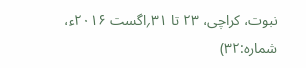نبوت، کراچی، ۲۳ تا ۳۱؍اگست ۲۰۱۶ء، شمارہ:۳۲)